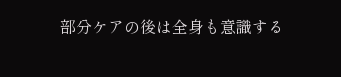部分ケアの後は全身も意識する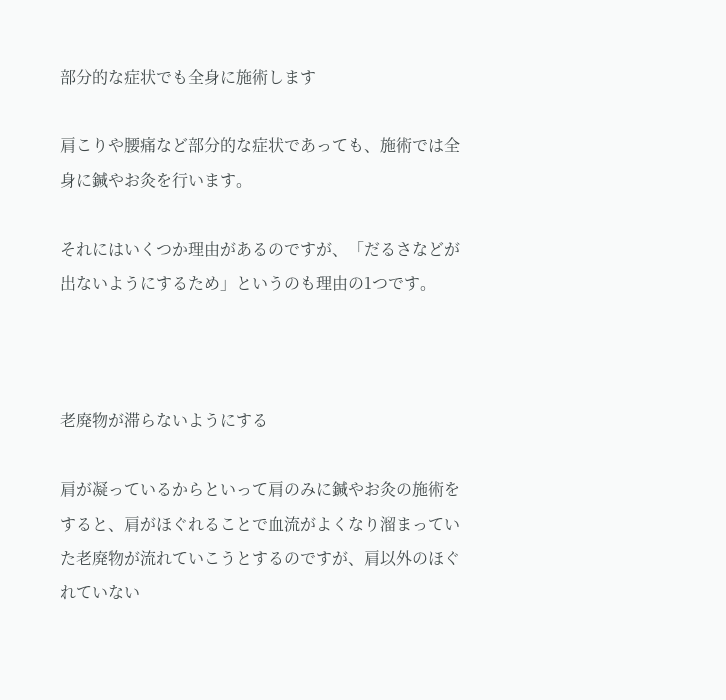部分的な症状でも全身に施術します

肩こりや腰痛など部分的な症状であっても、施術では全身に鍼やお灸を行います。

それにはいくつか理由があるのですが、「だるさなどが出ないようにするため」というのも理由の1つです。



老廃物が滞らないようにする

肩が凝っているからといって肩のみに鍼やお灸の施術をすると、肩がほぐれることで血流がよくなり溜まっていた老廃物が流れていこうとするのですが、肩以外のほぐれていない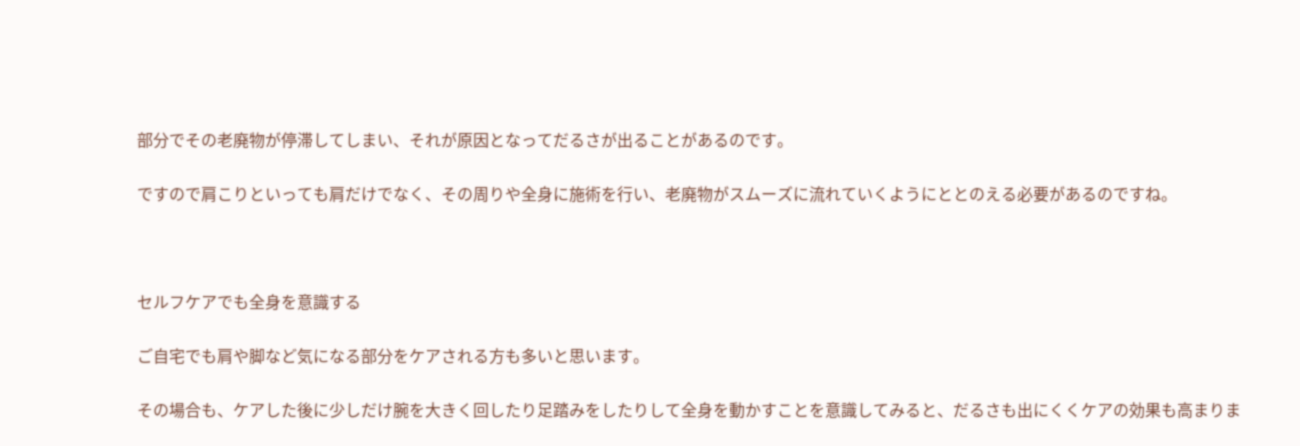部分でその老廃物が停滞してしまい、それが原因となってだるさが出ることがあるのです。

ですので肩こりといっても肩だけでなく、その周りや全身に施術を行い、老廃物がスムーズに流れていくようにととのえる必要があるのですね。



セルフケアでも全身を意識する

ご自宅でも肩や脚など気になる部分をケアされる方も多いと思います。

その場合も、ケアした後に少しだけ腕を大きく回したり足踏みをしたりして全身を動かすことを意識してみると、だるさも出にくくケアの効果も高まりま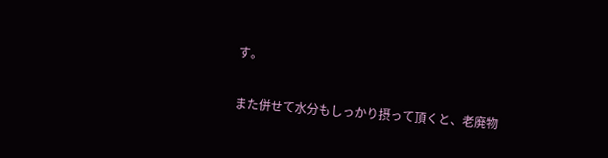す。

また併せて水分もしっかり摂って頂くと、老廃物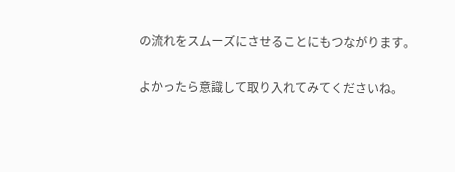の流れをスムーズにさせることにもつながります。

よかったら意識して取り入れてみてくださいね。